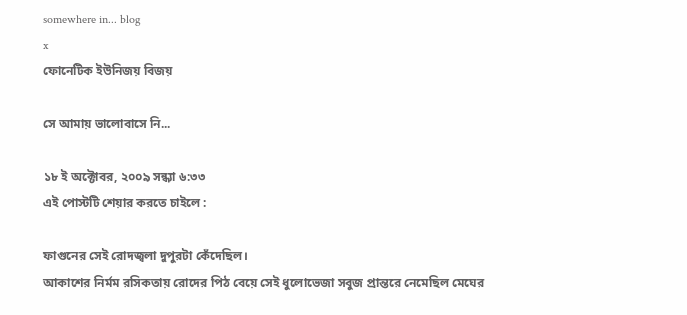somewhere in... blog
x
ফোনেটিক ইউনিজয় বিজয়

সে আমায় ভালোবাসে নি...

১৮ ই অক্টোবর, ২০০৯ সন্ধ্যা ৬:৩৩
এই পোস্টটি শেয়ার করতে চাইলে :

ফাগুনের সেই রোদজ্বলা দুপুরটা কেঁদেছিল।
আকাশের নির্মম রসিকতায় রোদের পিঠ বেয়ে সেই ধুলোভেজা সবুজ প্রান্তরে নেমেছিল মেঘের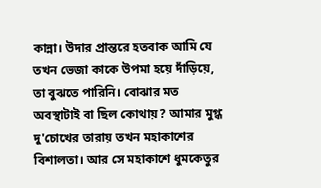কান্না। উদার প্রান্তরে হতবাক আমি যে তখন ভেজা কাকে উপমা হয়ে দাঁড়িয়ে, তা বুঝতে পারিনি। বোঝার মত অবস্থাটাই বা ছিল কোথায়? আমার মুগ্ধ দু'চোখের তারায় তখন মহাকাশের বিশালতা। আর সে মহাকাশে ধুমকেতুর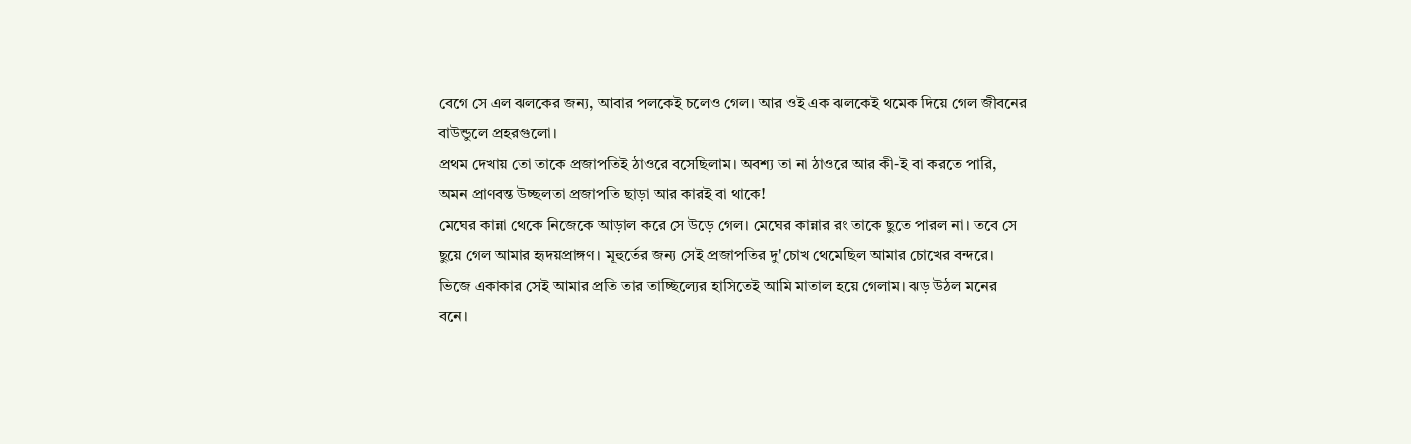বেগে সে এল ঝলকের জন্য, আবার পলকেই চলেও গেল। আর ওই এক ঝলকেই থমেক দিয়ে গেল জীবনের বাউন্ডুলে প্রহরগুলো।
প্রথম দেখায় তো তাকে প্রজাপতিই ঠাওরে বসেছিলাম। অবশ্য তা না ঠাওরে আর কী-ই বা করতে পারি, অমন প্রাণবন্ত উচ্ছলতা প্রজাপতি ছাড়া আর কারই বা থাকে!
মেঘের কান্না থেকে নিজেকে আড়াল করে সে উড়ে গেল। মেঘের কান্নার রং তাকে ছুতে পারল না। তবে সে ছুয়ে গেল আমার হৃদয়প্রাঙ্গণ। মূহুর্তের জন্য সেই প্রজাপতির দু'চোখ থেমেছিল আমার চোখের বন্দরে। ভিজে একাকার সেই আমার প্রতি তার তাচ্ছিল্যের হাসিতেই আমি মাতাল হয়ে গেলাম। ঝড় উঠল মনের বনে।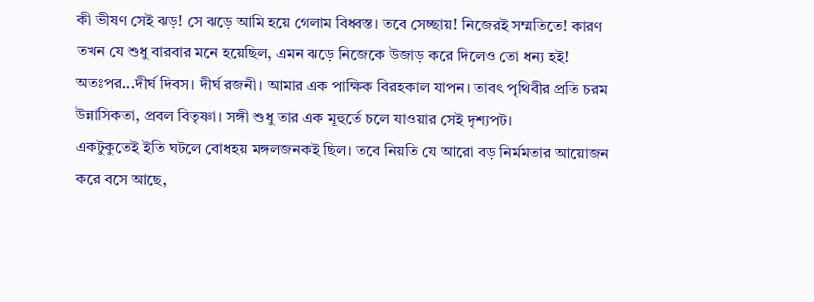কী ভীষণ সেই ঝড়! সে ঝড়ে আমি হয়ে গেলাম বিধ্বস্ত। তবে সেচ্ছায়! নিজেরই সম্মতিতে! কারণ তখন যে শুধু বারবার মনে হয়েছিল, এমন ঝড়ে নিজেকে উজাড় করে দিলেও তো ধন্য হই!
অতঃপর...দীর্ঘ দিবস। দীর্ঘ রজনী। আমার এক পাক্ষিক বিরহকাল যাপন। তাবৎ পৃথিবীর প্রতি চরম উন্নাসিকতা, প্রবল বিতৃষ্ণা। সঙ্গী শুধু তার এক মূহুর্তে চলে যাওয়ার সেই দৃশ্যপট।
একটুকুতেই ইতি ঘটলে বোধহয় মঙ্গলজনকই ছিল। তবে নিয়তি যে আরো বড় নির্মমতার আয়োজন করে বসে আছে,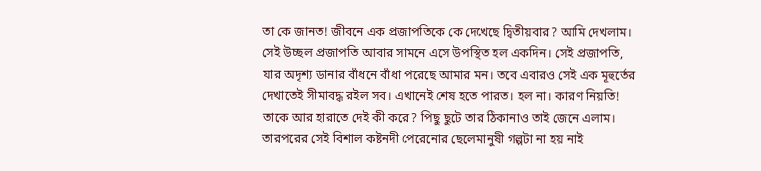তা কে জানত! জীবনে এক প্রজাপতিকে কে দেখেছে দ্বিতীয়বার? আমি দেখলাম। সেই উচ্ছল প্রজাপতি আবার সামনে এসে উপস্থিত হল একদিন। সেই প্রজাপতি, যার অদৃশ্য ডানার বাঁধনে বাঁধা পরেছে আমার মন। তবে এবারও সেই এক মূহুর্তের দেখাতেই সীমাবদ্ধ রইল সব। এখানেই শেষ হতে পারত। হল না। কারণ নিয়তি!
তাকে আর হারাতে দেই কী করে? পিছু ছুটে তার ঠিকানাও তাই জেনে এলাম। তারপরের সেই বিশাল কষ্টনদী পেরেনোর ছেলেমানুষী গল্পটা না হয় নাই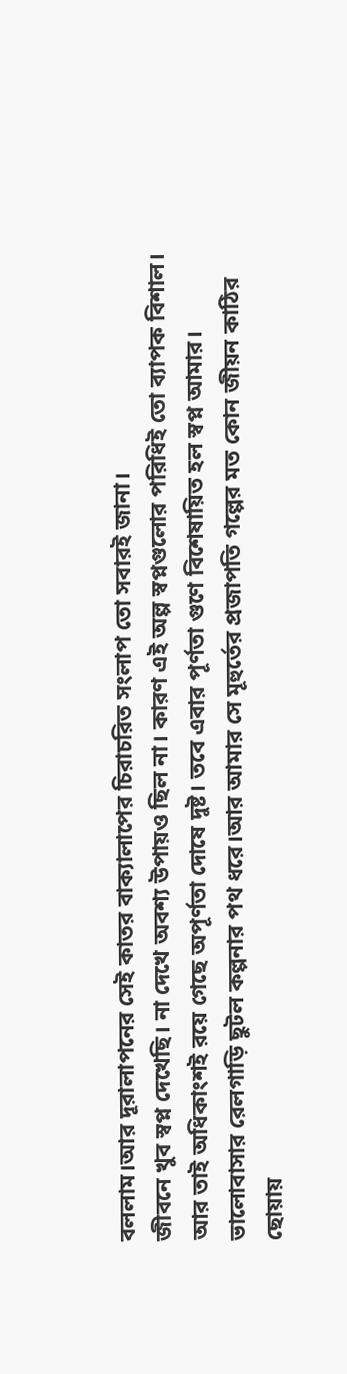বললাম।আর দূরালাপনের সেই কাতর বাক্যালাপের চিরাচরিত সংলাপ তো সবারই জানা।
জীবনে খুব স্বপ্ন দেখেছি। না দেখে অবশ্য উপায়ও ছিল না। কারণ এই অল্প স্বপ্নগুলোর পরিধিই তো ব্যাপক বিশাল। আর তাই অধিকাংশই রয়ে গেছে অপূর্ণতা দোষে দুষ্ট। তবে এবার পূর্ণতা গুণে বিশেষায়িত হল স্বপ্ন আমার। ভালোবাসার রেলগাড়ি ছুটল কল্পনার পথ ধরে।আর আমার সে মূহুর্তের প্রজাপতি গল্পের মত কোন জীয়ন কাঠির ছোয়ায়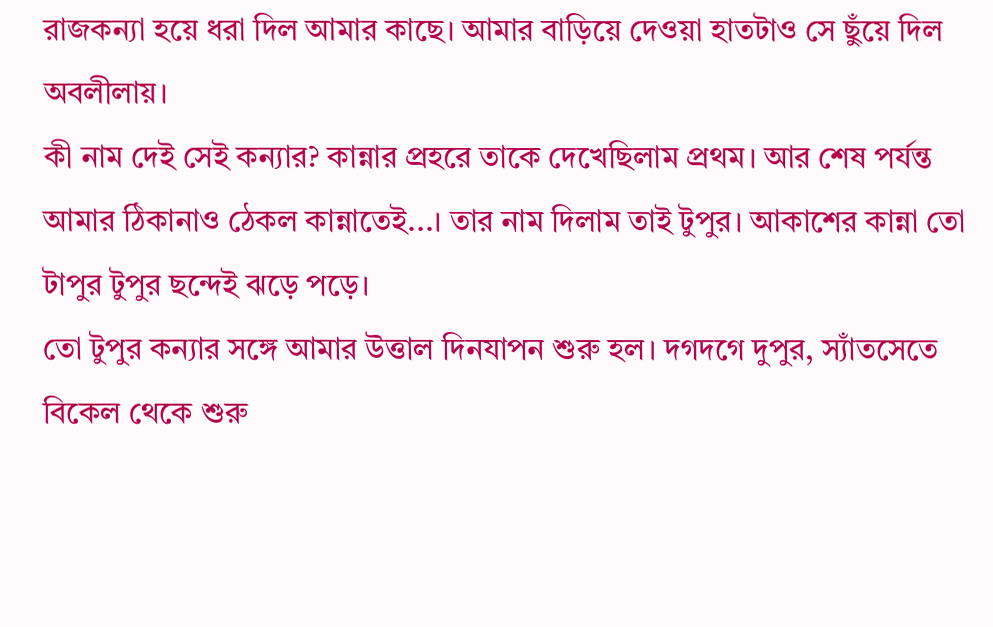রাজকন্যা হয়ে ধরা দিল আমার কাছে। আমার বাড়িয়ে দেওয়া হাতটাও সে ছুঁয়ে দিল অবলীলায়।
কী নাম দেই সেই কন্যার? কান্নার প্রহরে তাকে দেখেছিলাম প্রথম। আর শেষ পর্যন্ত আমার ঠিকানাও ঠেকল কান্নাতেই...। তার নাম দিলাম তাই টুপুর। আকাশের কান্না তো টাপুর টুপুর ছন্দেই ঝড়ে পড়ে।
তো টুপুর কন্যার সঙ্গে আমার উত্তাল দিনযাপন শুরু হল। দগদগে দুপুর, স্যাঁতসেতে বিকেল থেকে শুরু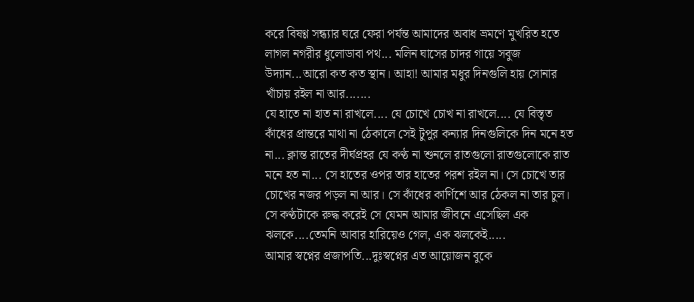করে বিষণ্ণ সন্ধ্যার ঘরে ফেরা পর্যন্ত আমাদের অবাধ ভ্রমণে মুখরিত হতে লাগল নগরীর ধুলোডাবা পথ... মলিন ঘাসের চাদর গায়ে সবুজ উদ্যান...আরো কত কত স্থান। আহা! আমার মধুর দিনগুলি হায় সোনার খাঁচায় রইল না আর.......
যে হাতে না হাত না রাখলে.... যে চোখে চোখ না রাখলে.... যে বিস্তৃত কাঁধের প্রান্তরে মাথা না ঠেকালে সেই টুপুর কন্যার দিনগুলিকে দিন মনে হত না... ক্লান্ত রাতের দীর্ঘপ্রহর যে কণ্ঠ না শুনলে রাতগুলো রাতগুলোকে রাত মনে হত না... সে হাতের ওপর তার হাতের পরশ রইল না। সে চোখে তার চোখের নজর পড়ল না আর। সে কাঁধের কার্ণিশে আর ঠেকল না তার চুল। সে কণ্ঠটাকে রুদ্ধ করেই সে যেমন আমার জীবনে এসেছিল এক ঝলকে....তেমনি আবার হারিয়েও গেল, এক ঝলকেই.....
আমার স্বপ্নের প্রজাপতি...দুঃস্বপ্নের এত আয়োজন বুকে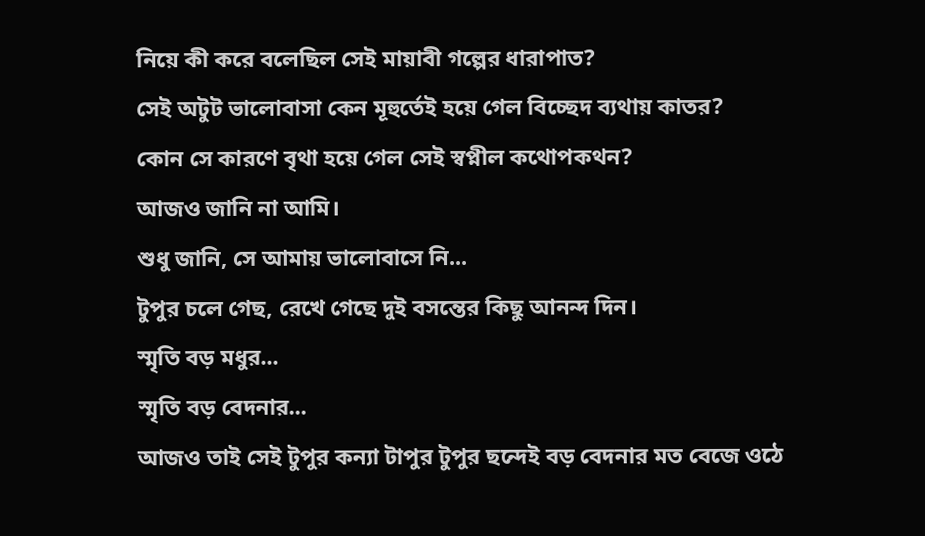নিয়ে কী করে বলেছিল সেই মায়াবী গল্পের ধারাপাত?
সেই অটুট ভালোবাসা কেন মূহুর্তেই হয়ে গেল বিচ্ছেদ ব্যথায় কাতর?
কোন সে কারণে বৃথা হয়ে গেল সেই স্বপ্নীল কথোপকথন?
আজও জানি না আমি।
শুধু জানি, সে আমায় ভালোবাসে নি...
টুপুর চলে গেছ, রেখে গেছে দুই বসন্তের কিছু আনন্দ দিন।
স্মৃতি বড় মধুর...
স্মৃতি বড় বেদনার...
আজও তাই সেই টুপুর কন্যা টাপুর টুপুর ছন্দেই বড় বেদনার মত বেজে ওঠে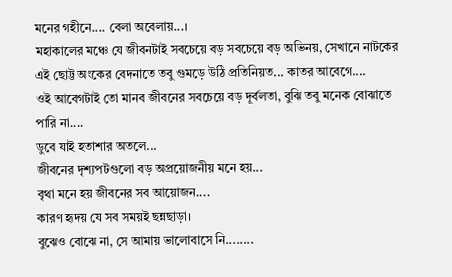মনের গহীনে.... বেলা অবেলায়...।
মহাকালের মঞ্চে যে জীবনটাই সবচেয়ে বড় সবচেয়ে বড় অভিনয়, সেখানে নাটকের এই ছোট্ট অংকের বেদনাতে তবু গুমড়ে উঠি প্রতিনিয়ত... কাতর আবেগে....
ওই আবেগটাই তো মানব জীবনের সবচেয়ে বড় দূর্বলতা, বুঝি তবু মনেক বোঝাতে পারি না....
ডুবে যাই হতাশার অতলে...
জীবনের দৃশ্যপটগুলো বড় অপ্রয়োজনীয় মনে হয়...
বৃথা মনে হয় জীবনের সব আয়োজন....
কারণ হৃদয় যে সব সময়ই ছন্নছাড়া।
বুঝেও বোঝে না, সে আমায় ভালোবাসে নি........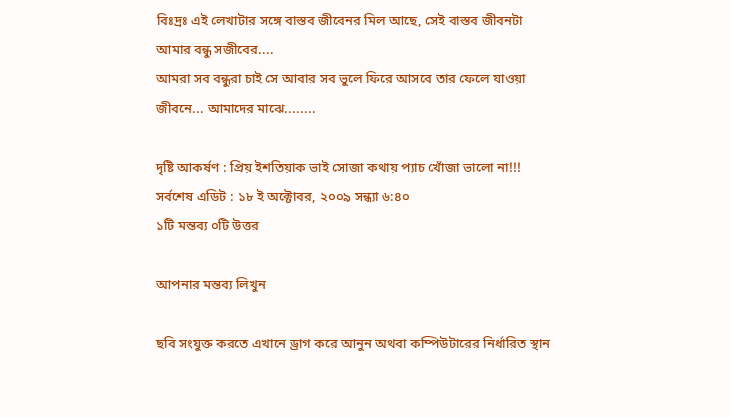বিঃদ্রঃ এই লেখাটার সঙ্গে বাস্তব জীবেনর মিল আছে, সেই বাস্তব জীবনটা আমার বন্ধু সজীবের....
আমরা সব বন্ধুরা চাই সে আবার সব ভুলে ফিরে আসবে তার ফেলে যাওয়া জীবনে... আমাদের মাঝে........

দৃষ্টি আকর্ষণ : প্রিয় ইশতিয়াক ভাই সোজা কথায় প‌্যাচ খোঁজা ভালো না!!!
সর্বশেষ এডিট : ১৮ ই অক্টোবর, ২০০৯ সন্ধ্যা ৬:৪০
১টি মন্তব্য ০টি উত্তর

আপনার মন্তব্য লিখুন

ছবি সংযুক্ত করতে এখানে ড্রাগ করে আনুন অথবা কম্পিউটারের নির্ধারিত স্থান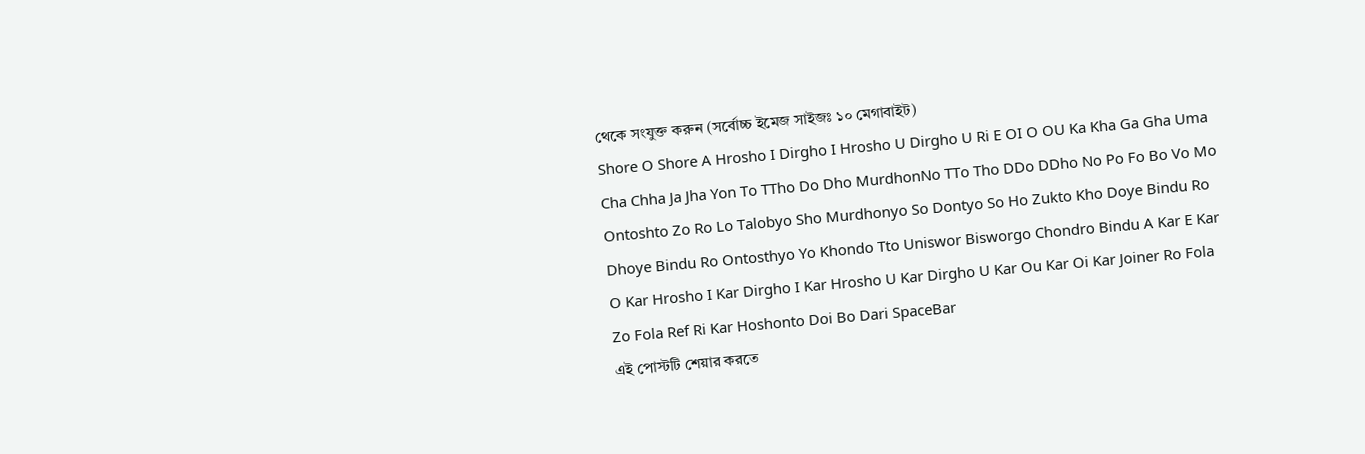থেকে সংযুক্ত করুন (সর্বোচ্চ ইমেজ সাইজঃ ১০ মেগাবাইট)
Shore O Shore A Hrosho I Dirgho I Hrosho U Dirgho U Ri E OI O OU Ka Kha Ga Gha Uma Cha Chha Ja Jha Yon To TTho Do Dho MurdhonNo TTo Tho DDo DDho No Po Fo Bo Vo Mo Ontoshto Zo Ro Lo Talobyo Sho Murdhonyo So Dontyo So Ho Zukto Kho Doye Bindu Ro Dhoye Bindu Ro Ontosthyo Yo Khondo Tto Uniswor Bisworgo Chondro Bindu A Kar E Kar O Kar Hrosho I Kar Dirgho I Kar Hrosho U Kar Dirgho U Kar Ou Kar Oi Kar Joiner Ro Fola Zo Fola Ref Ri Kar Hoshonto Doi Bo Dari SpaceBar
এই পোস্টটি শেয়ার করতে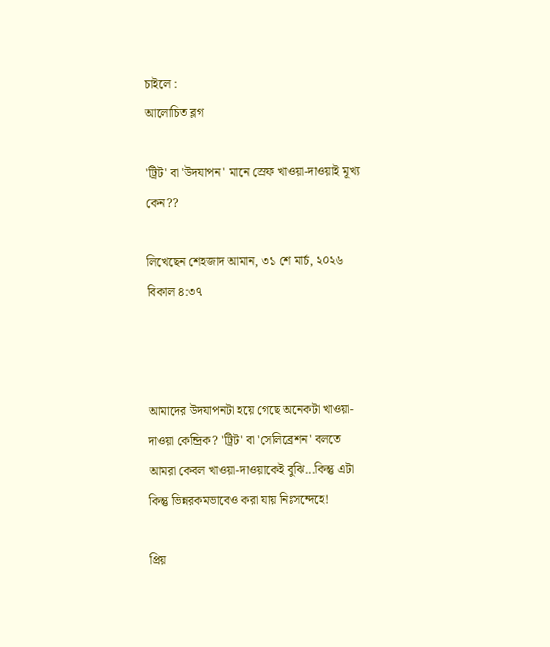চাইলে :
আলোচিত ব্লগ

'ট্রিট' বা 'উদযাপন' মানে স্রেফ খাওয়া-দাওয়াই মূখ্য কেন??

লিখেছেন শেহজাদ আমান, ৩১ শে মার্চ, ২০২৬ বিকাল ৪:৩৭



আমাদের উদযাপনটা হয়ে গেছে অনেকটা খাওয়া-দাওয়া কেন্দ্রিক? 'ট্রিট' বা 'সেলিব্রেশন' বলতে আমরা কেবল খাওয়া-দাওয়াকেই বুঝি...কিন্তু এটা কিন্তু ভিন্নরকমভাবেও করা যায় নিঃসন্দেহে!

প্রিয়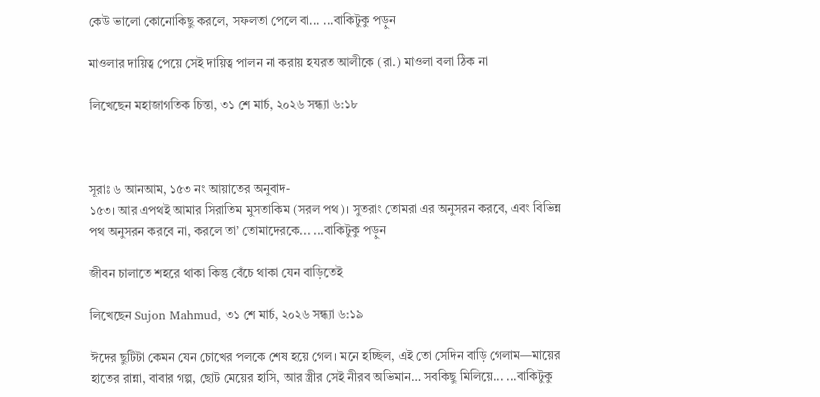কেউ ভালো কোনোকিছু করলে, সফলতা পেলে বা... ...বাকিটুকু পড়ুন

মাওলার দায়িত্ব পেয়ে সেই দায়িত্ব পালন না করায় হযরত আলীকে (রা.) মাওলা বলা ঠিক না

লিখেছেন মহাজাগতিক চিন্তা, ৩১ শে মার্চ, ২০২৬ সন্ধ্যা ৬:১৮



সূরাঃ ৬ আনআম, ১৫৩ নং আয়াতের অনুবাদ-
১৫৩। আর এপথই আমার সিরাতিম মুসতাকিম (সরল পথ)। সুতরাং তোমরা এর অনুসরন করবে, এবং বিভিন্ন পথ অনুসরন করবে না, করলে তা’ তোমাদেরকে... ...বাকিটুকু পড়ুন

জীবন চালাতে শহরে থাকা কিন্তু বেঁচে থাকা যেন বাড়িতেই

লিখেছেন Sujon Mahmud, ৩১ শে মার্চ, ২০২৬ সন্ধ্যা ৬:১৯

ঈদের ছুটিটা কেমন যেন চোখের পলকে শেষ হয়ে গেল। মনে হচ্ছিল, এই তো সেদিন বাড়ি গেলাম—মায়ের হাতের রান্না, বাবার গল্প, ছোট মেয়ের হাসি, আর স্ত্রীর সেই নীরব অভিমান… সবকিছু মিলিয়ে... ...বাকিটুকু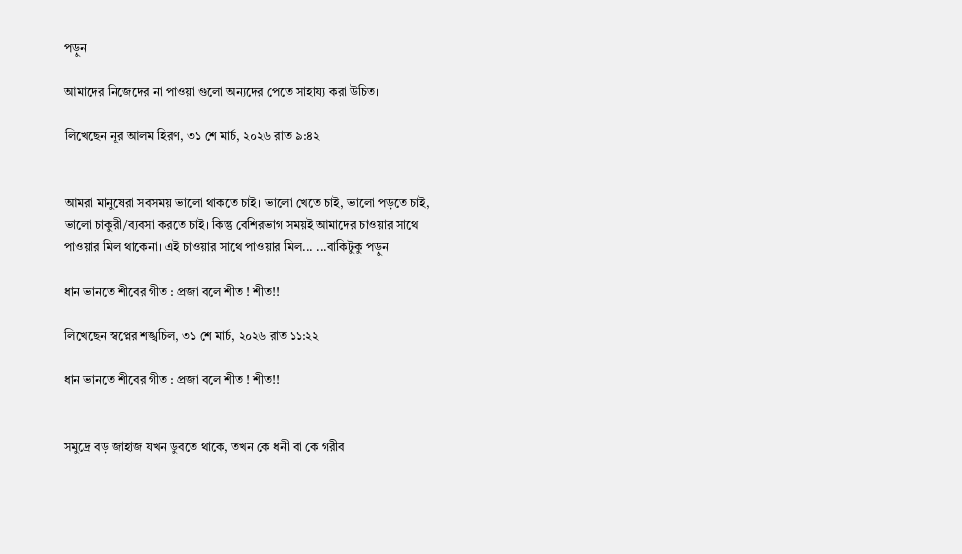পড়ুন

আমাদের নিজেদের না পাওয়া গুলো অন্যদের পেতে সাহায্য করা উচিত।

লিখেছেন নূর আলম হিরণ, ৩১ শে মার্চ, ২০২৬ রাত ৯:৪২


আমরা মানুষেরা সবসময় ভালো থাকতে চাই। ভালো খেতে চাই, ভালো পড়তে চাই, ভালো চাকুরী/ব্যবসা করতে চাই। কিন্তু বেশিরভাগ সময়ই আমাদের চাওয়ার সাথে পাওয়ার মিল থাকেনা। এই চাওয়ার সাথে পাওয়ার মিল... ...বাকিটুকু পড়ুন

ধান ভানতে শীবের গীত : প্রজা বলে শীত ! শীত!!

লিখেছেন স্বপ্নের শঙ্খচিল, ৩১ শে মার্চ, ২০২৬ রাত ১১:২২

ধান ভানতে শীবের গীত : প্রজা বলে শীত ! শীত!!


সমুদ্রে বড় জাহাজ যখন ডুবতে থাকে, তখন কে ধনী বা কে গরীব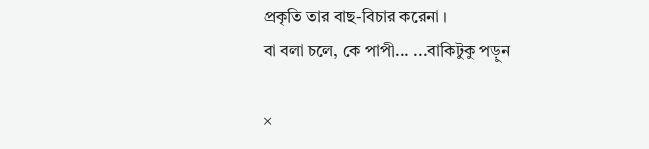প্রকৃতি তার বাছ-বিচার করেনা ।
বা বলা চলে, কে পাপী... ...বাকিটুকু পড়ুন

×